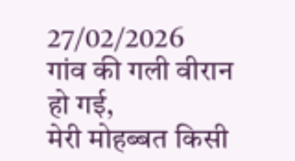27/02/2026
गांव की गली वीरान हो गई,
मेरी मोहब्बत किसी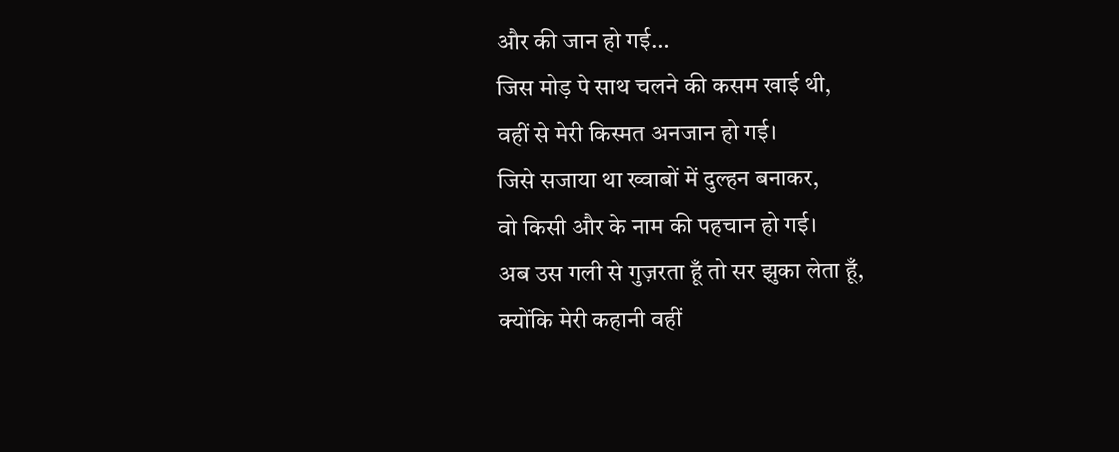और की जान हो गई…
जिस मोड़ पे साथ चलने की कसम खाई थी,
वहीं से मेरी किस्मत अनजान हो गई।
जिसे सजाया था ख्वाबों में दुल्हन बनाकर,
वो किसी और के नाम की पहचान हो गई।
अब उस गली से गुज़रता हूँ तो सर झुका लेता हूँ,
क्योंकि मेरी कहानी वहीं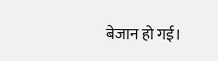बेजान हो गई।